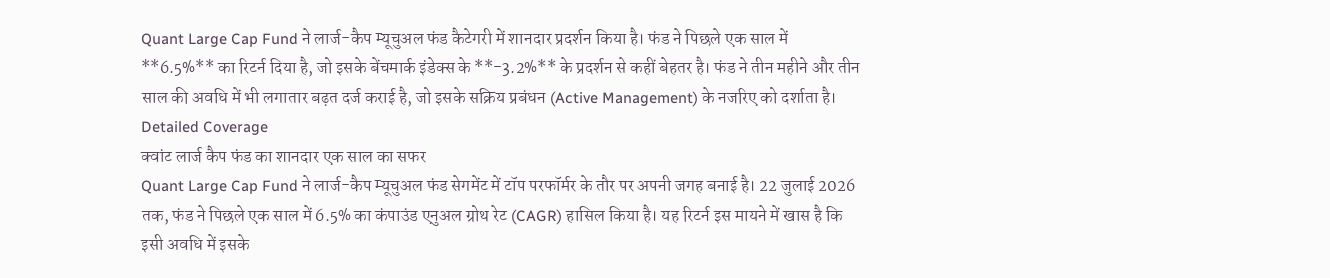Quant Large Cap Fund ने लार्ज-कैप म्यूचुअल फंड कैटेगरी में शानदार प्रदर्शन किया है। फंड ने पिछले एक साल में **6.5%** का रिटर्न दिया है, जो इसके बेंचमार्क इंडेक्स के **-3.2%** के प्रदर्शन से कहीं बेहतर है। फंड ने तीन महीने और तीन साल की अवधि में भी लगातार बढ़त दर्ज कराई है, जो इसके सक्रिय प्रबंधन (Active Management) के नजरिए को दर्शाता है।
Detailed Coverage
क्वांट लार्ज कैप फंड का शानदार एक साल का सफर
Quant Large Cap Fund ने लार्ज-कैप म्यूचुअल फंड सेगमेंट में टॉप परफॉर्मर के तौर पर अपनी जगह बनाई है। 22 जुलाई 2026 तक, फंड ने पिछले एक साल में 6.5% का कंपाउंड एनुअल ग्रोथ रेट (CAGR) हासिल किया है। यह रिटर्न इस मायने में खास है कि इसी अवधि में इसके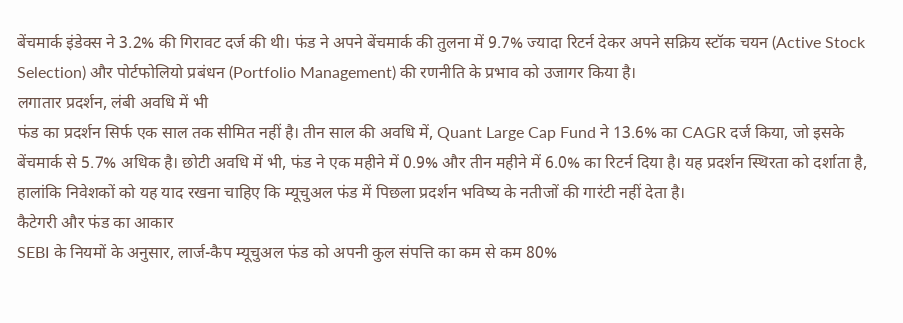बेंचमार्क इंडेक्स ने 3.2% की गिरावट दर्ज की थी। फंड ने अपने बेंचमार्क की तुलना में 9.7% ज्यादा रिटर्न देकर अपने सक्रिय स्टॉक चयन (Active Stock Selection) और पोर्टफोलियो प्रबंधन (Portfolio Management) की रणनीति के प्रभाव को उजागर किया है।
लगातार प्रदर्शन, लंबी अवधि में भी
फंड का प्रदर्शन सिर्फ एक साल तक सीमित नहीं है। तीन साल की अवधि में, Quant Large Cap Fund ने 13.6% का CAGR दर्ज किया, जो इसके बेंचमार्क से 5.7% अधिक है। छोटी अवधि में भी, फंड ने एक महीने में 0.9% और तीन महीने में 6.0% का रिटर्न दिया है। यह प्रदर्शन स्थिरता को दर्शाता है, हालांकि निवेशकों को यह याद रखना चाहिए कि म्यूचुअल फंड में पिछला प्रदर्शन भविष्य के नतीजों की गारंटी नहीं देता है।
कैटेगरी और फंड का आकार
SEBI के नियमों के अनुसार, लार्ज-कैप म्यूचुअल फंड को अपनी कुल संपत्ति का कम से कम 80%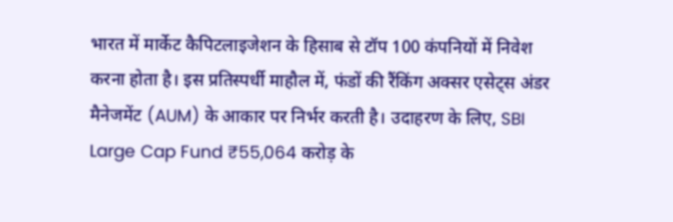भारत में मार्केट कैपिटलाइजेशन के हिसाब से टॉप 100 कंपनियों में निवेश करना होता है। इस प्रतिस्पर्धी माहौल में, फंडों की रैंकिंग अक्सर एसेट्स अंडर मैनेजमेंट (AUM) के आकार पर निर्भर करती है। उदाहरण के लिए, SBI Large Cap Fund ₹55,064 करोड़ के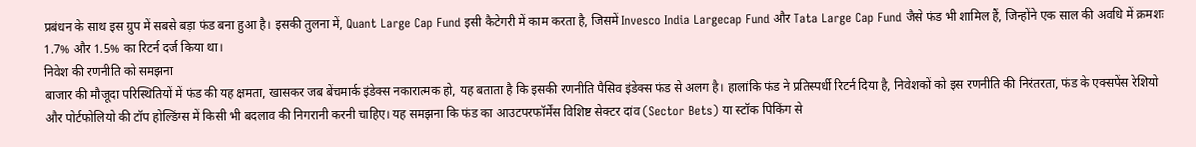प्रबंधन के साथ इस ग्रुप में सबसे बड़ा फंड बना हुआ है। इसकी तुलना में, Quant Large Cap Fund इसी कैटेगरी में काम करता है, जिसमें Invesco India Largecap Fund और Tata Large Cap Fund जैसे फंड भी शामिल हैं, जिन्होंने एक साल की अवधि में क्रमशः 1.7% और 1.5% का रिटर्न दर्ज किया था।
निवेश की रणनीति को समझना
बाजार की मौजूदा परिस्थितियों में फंड की यह क्षमता, खासकर जब बेंचमार्क इंडेक्स नकारात्मक हो, यह बताता है कि इसकी रणनीति पैसिव इंडेक्स फंड से अलग है। हालांकि फंड ने प्रतिस्पर्धी रिटर्न दिया है, निवेशकों को इस रणनीति की निरंतरता, फंड के एक्सपेंस रेशियो और पोर्टफोलियो की टॉप होल्डिंग्स में किसी भी बदलाव की निगरानी करनी चाहिए। यह समझना कि फंड का आउटपरफॉर्मेंस विशिष्ट सेक्टर दांव (Sector Bets) या स्टॉक पिकिंग से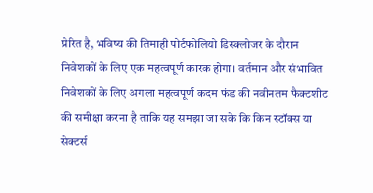प्रेरित है, भविष्य की तिमाही पोर्टफोलियो डिस्क्लोजर के दौरान निवेशकों के लिए एक महत्वपूर्ण कारक होगा। वर्तमान और संभावित निवेशकों के लिए अगला महत्वपूर्ण कदम फंड की नवीनतम फैक्टशीट की समीक्षा करना है ताकि यह समझा जा सके कि किन स्टॉक्स या सेक्टर्स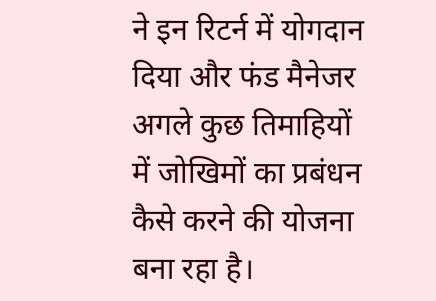ने इन रिटर्न में योगदान दिया और फंड मैनेजर अगले कुछ तिमाहियों में जोखिमों का प्रबंधन कैसे करने की योजना बना रहा है।